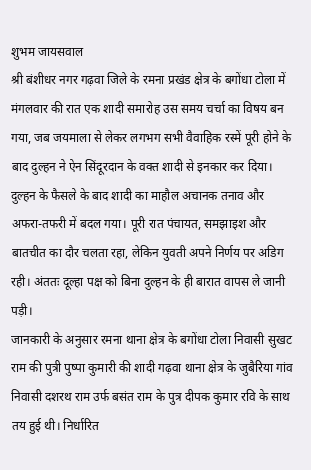शुभम जायसवाल
श्री बंशीधर नगर गढ़वा जिले के रमना प्रखंड क्षेत्र के बगोंधा टोला में मंगलवार की रात एक शादी समारोह उस समय चर्चा का विषय बन गया, जब जयमाला से लेकर लगभग सभी वैवाहिक रस्में पूरी होने के बाद दुल्हन ने ऐन सिंदूरदान के वक्त शादी से इनकार कर दिया। दुल्हन के फैसले के बाद शादी का माहौल अचानक तनाव और अफरा-तफरी में बदल गया। पूरी रात पंचायत, समझाइश और बातचीत का दौर चलता रहा, लेकिन युवती अपने निर्णय पर अडिग रही। अंततः दूल्हा पक्ष को बिना दुल्हन के ही बारात वापस ले जानी पड़ी।
जानकारी के अनुसार रमना थाना क्षेत्र के बगोंधा टोला निवासी सुखट राम की पुत्री पुष्पा कुमारी की शादी गढ़वा थाना क्षेत्र के जुबैरिया गांव निवासी दशरथ राम उर्फ बसंत राम के पुत्र दीपक कुमार रवि के साथ तय हुई थी। निर्धारित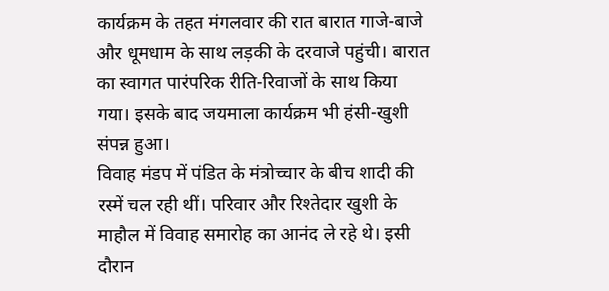कार्यक्रम के तहत मंगलवार की रात बारात गाजे-बाजे और धूमधाम के साथ लड़की के दरवाजे पहुंची। बारात का स्वागत पारंपरिक रीति-रिवाजों के साथ किया गया। इसके बाद जयमाला कार्यक्रम भी हंसी-खुशी संपन्न हुआ।
विवाह मंडप में पंडित के मंत्रोच्चार के बीच शादी की रस्में चल रही थीं। परिवार और रिश्तेदार खुशी के माहौल में विवाह समारोह का आनंद ले रहे थे। इसी दौरान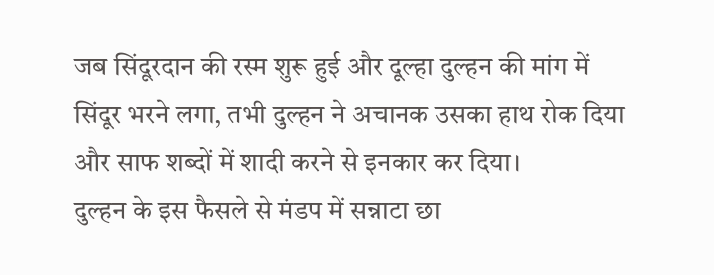जब सिंदूरदान की रस्म शुरू हुई और दूल्हा दुल्हन की मांग में सिंदूर भरने लगा, तभी दुल्हन ने अचानक उसका हाथ रोक दिया और साफ शब्दों में शादी करने से इनकार कर दिया।
दुल्हन के इस फैसले से मंडप में सन्नाटा छा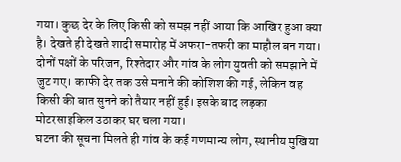गया। कुछ देर के लिए किसी को समझ नहीं आया कि आखिर हुआ क्या है। देखते ही देखते शादी समारोह में अफरा-तफरी का माहौल बन गया। दोनों पक्षों के परिजन, रिश्तेदार और गांव के लोग युवती को समझाने में जुट गए। काफी देर तक उसे मनाने की कोशिश की गई, लेकिन वह किसी की बात सुनने को तैयार नहीं हुई। इसके बाद लड़का मोटरसाइकिल उठाकर घर चला गया।
घटना की सूचना मिलते ही गांव के कई गणमान्य लोग, स्थानीय मुखिया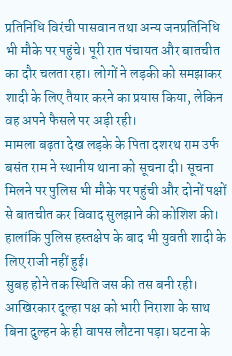प्रतिनिधि विरंची पासवान तथा अन्य जनप्रतिनिधि भी मौके पर पहुंचे। पूरी रात पंचायत और बातचीत का दौर चलता रहा। लोगों ने लड़की को समझाकर शादी के लिए तैयार करने का प्रयास किया, लेकिन वह अपने फैसले पर अड़ी रही।
मामला बढ़ता देख लड़के के पिता दशरथ राम उर्फ बसंत राम ने स्थानीय थाना को सूचना दी। सूचना मिलने पर पुलिस भी मौके पर पहुंची और दोनों पक्षों से बातचीत कर विवाद सुलझाने की कोशिश की। हालांकि पुलिस हस्तक्षेप के बाद भी युवती शादी के लिए राजी नहीं हुई।
सुबह होने तक स्थिति जस की तस बनी रही। आखिरकार दूल्हा पक्ष को भारी निराशा के साथ बिना दुल्हन के ही वापस लौटना पड़ा। घटना के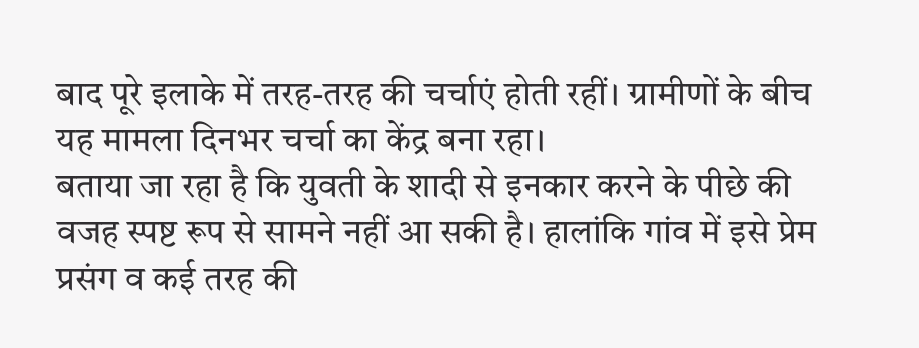बाद पूरे इलाके में तरह-तरह की चर्चाएं होती रहीं। ग्रामीणों के बीच यह मामला दिनभर चर्चा का केंद्र बना रहा।
बताया जा रहा है कि युवती के शादी से इनकार करने के पीछे की वजह स्पष्ट रूप से सामने नहीं आ सकी है। हालांकि गांव में इसे प्रेम प्रसंग व कई तरह की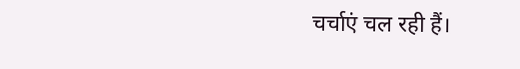चर्चाएं चल रही हैं।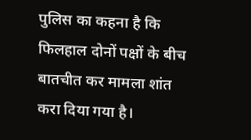पुलिस का कहना है कि फिलहाल दोनों पक्षों के बीच बातचीत कर मामला शांत करा दिया गया है।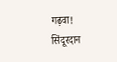गढ़वा! सिंदूरदान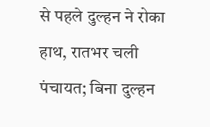से पहले दुल्हन ने रोका हाथ, रातभर चली पंचायत; बिना दुल्हन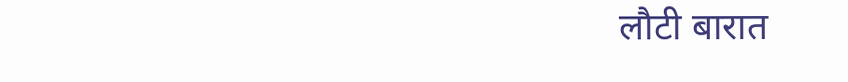लौटी बारात